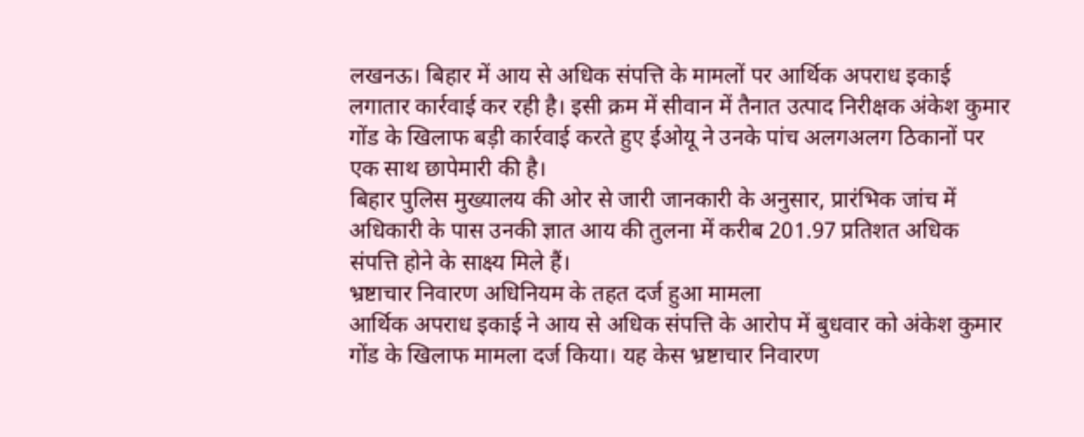लखनऊ। बिहार में आय से अधिक संपत्ति के मामलों पर आर्थिक अपराध इकाई लगातार कार्रवाई कर रही है। इसी क्रम में सीवान में तैनात उत्पाद निरीक्षक अंकेश कुमार गोंड के खिलाफ बड़ी कार्रवाई करते हुए ईओयू ने उनके पांच अलगअलग ठिकानों पर एक साथ छापेमारी की है।
बिहार पुलिस मुख्यालय की ओर से जारी जानकारी के अनुसार, प्रारंभिक जांच में अधिकारी के पास उनकी ज्ञात आय की तुलना में करीब 201.97 प्रतिशत अधिक संपत्ति होने के साक्ष्य मिले हैं।
भ्रष्टाचार निवारण अधिनियम के तहत दर्ज हुआ मामला
आर्थिक अपराध इकाई ने आय से अधिक संपत्ति के आरोप में बुधवार को अंकेश कुमार गोंड के खिलाफ मामला दर्ज किया। यह केस भ्रष्टाचार निवारण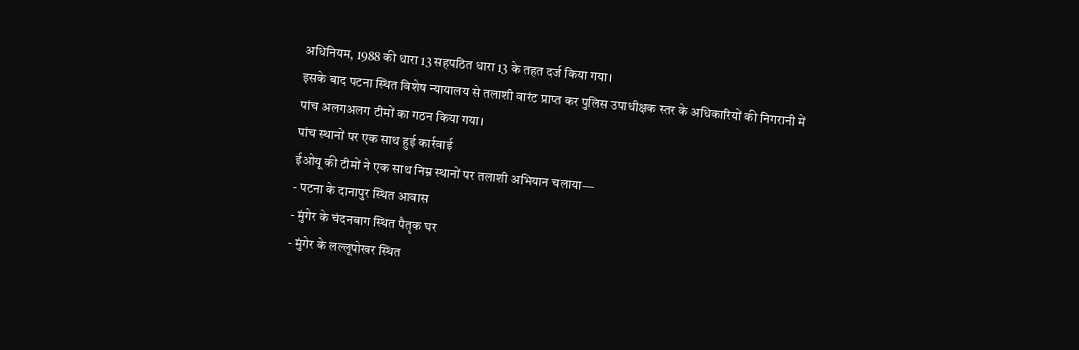अधिनियम, 1988 की धारा 13 सहपठित धारा 13 के तहत दर्ज किया गया।
इसके बाद पटना स्थित विशेष न्यायालय से तलाशी वारंट प्राप्त कर पुलिस उपाधीक्षक स्तर के अधिकारियों की निगरानी में पांच अलगअलग टीमों का गठन किया गया।
पांच स्थानों पर एक साथ हुई कार्रवाई
ईओयू की टीमों ने एक साथ निम्न स्थानों पर तलाशी अभियान चलाया—
- पटना के दानापुर स्थित आवास
- मुंगेर के चंदनबाग स्थित पैतृक घर
- मुंगेर के लल्लूपोखर स्थित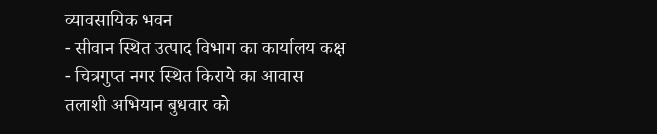व्यावसायिक भवन
- सीवान स्थित उत्पाद विभाग का कार्यालय कक्ष
- चित्रगुप्त नगर स्थित किराये का आवास
तलाशी अभियान बुधवार को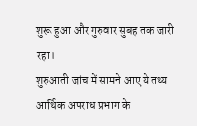शुरू हुआ और गुरुवार सुबह तक जारी रहा।
शुरुआती जांच में सामने आए ये तथ्य
आर्थिक अपराध प्रभाग के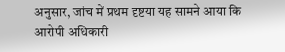अनुसार, जांच में प्रथम दृष्टया यह सामने आया कि आरोपी अधिकारी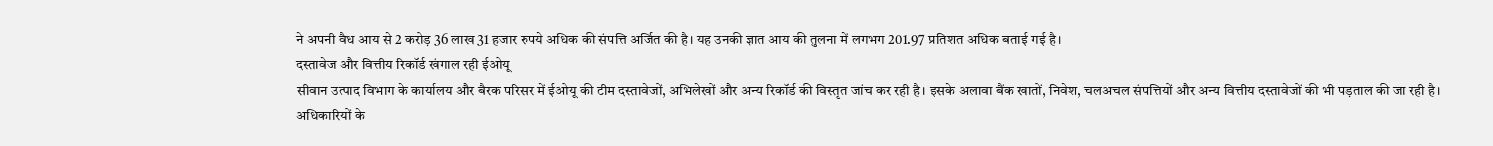ने अपनी वैध आय से 2 करोड़ 36 लाख 31 हजार रुपये अधिक की संपत्ति अर्जित की है। यह उनकी ज्ञात आय की तुलना में लगभग 201.97 प्रतिशत अधिक बताई गई है।
दस्तावेज और वित्तीय रिकॉर्ड खंगाल रही ईओयू
सीवान उत्पाद विभाग के कार्यालय और बैरक परिसर में ईओयू की टीम दस्तावेजों, अभिलेखों और अन्य रिकॉर्ड की विस्तृत जांच कर रही है। इसके अलावा बैंक खातों, निवेश, चलअचल संपत्तियों और अन्य वित्तीय दस्तावेजों की भी पड़ताल की जा रही है।
अधिकारियों के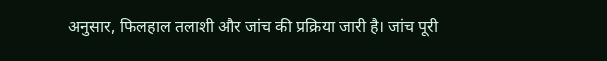अनुसार, फिलहाल तलाशी और जांच की प्रक्रिया जारी है। जांच पूरी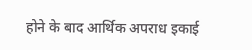होने के बाद आर्थिक अपराध इकाई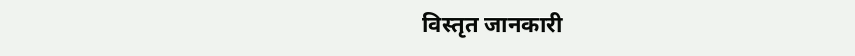विस्तृत जानकारी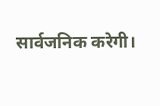सार्वजनिक करेगी।